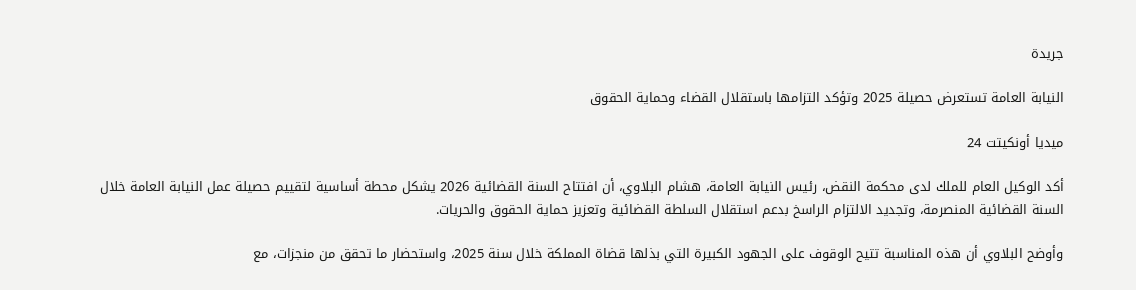جريدة

النيابة العامة تستعرض حصيلة 2025 وتؤكد التزامها باستقلال القضاء وحماية الحقوق

ميديا أونكيتت 24

أكد الوكيل العام للملك لدى محكمة النقض، رئيس النيابة العامة، هشام البلاوي، أن افتتاح السنة القضائية 2026 يشكل محطة أساسية لتقييم حصيلة عمل النيابة العامة خلال السنة القضائية المنصرمة، وتجديد الالتزام الراسخ بدعم استقلال السلطة القضائية وتعزيز حماية الحقوق والحريات.

وأوضح البلاوي أن هذه المناسبة تتيح الوقوف على الجهود الكبيرة التي بذلها قضاة المملكة خلال سنة 2025، واستحضار ما تحقق من منجزات، مع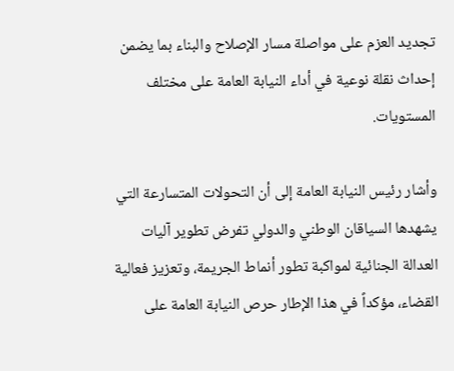تجديد العزم على مواصلة مسار الإصلاح والبناء بما يضمن إحداث نقلة نوعية في أداء النيابة العامة على مختلف المستويات.

وأشار رئيس النيابة العامة إلى أن التحولات المتسارعة التي يشهدها السياقان الوطني والدولي تفرض تطوير آليات العدالة الجنائية لمواكبة تطور أنماط الجريمة، وتعزيز فعالية القضاء، مؤكداً في هذا الإطار حرص النيابة العامة على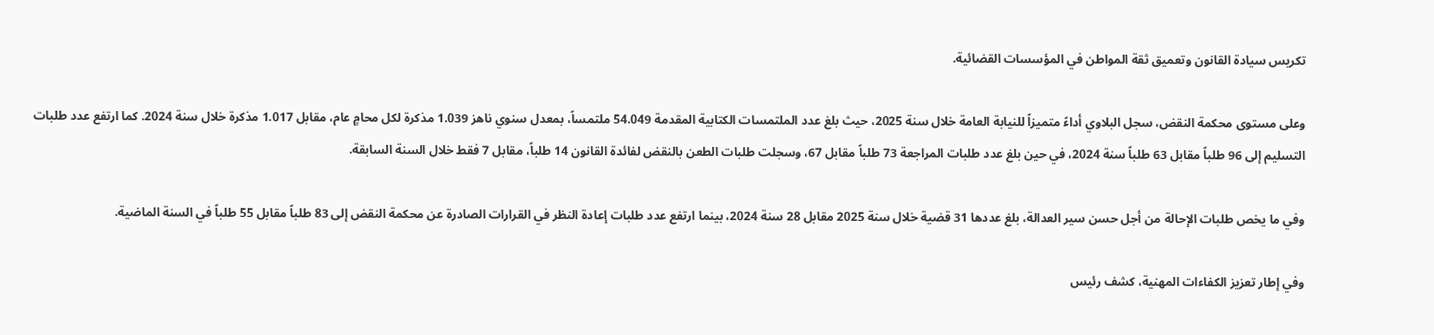تكريس سيادة القانون وتعميق ثقة المواطن في المؤسسات القضائية.

وعلى مستوى محكمة النقض، سجل البلاوي أداءً متميزاً للنيابة العامة خلال سنة 2025، حيث بلغ عدد الملتمسات الكتابية المقدمة 54.049 ملتمساً، بمعدل سنوي ناهز 1.039 مذكرة لكل محامٍ عام، مقابل 1.017 مذكرة خلال سنة 2024. كما ارتفع عدد طلبات التسليم إلى 96 طلباً مقابل 63 طلباً سنة 2024، في حين بلغ عدد طلبات المراجعة 73 طلباً مقابل 67، وسجلت طلبات الطعن بالنقض لفائدة القانون 14 طلباً، مقابل 7 فقط خلال السنة السابقة.

وفي ما يخص طلبات الإحالة من أجل حسن سير العدالة، بلغ عددها 31 قضية خلال سنة 2025 مقابل 28 سنة 2024، بينما ارتفع عدد طلبات إعادة النظر في القرارات الصادرة عن محكمة النقض إلى 83 طلباً مقابل 55 طلباً في السنة الماضية.

وفي إطار تعزيز الكفاءات المهنية، كشف رئيس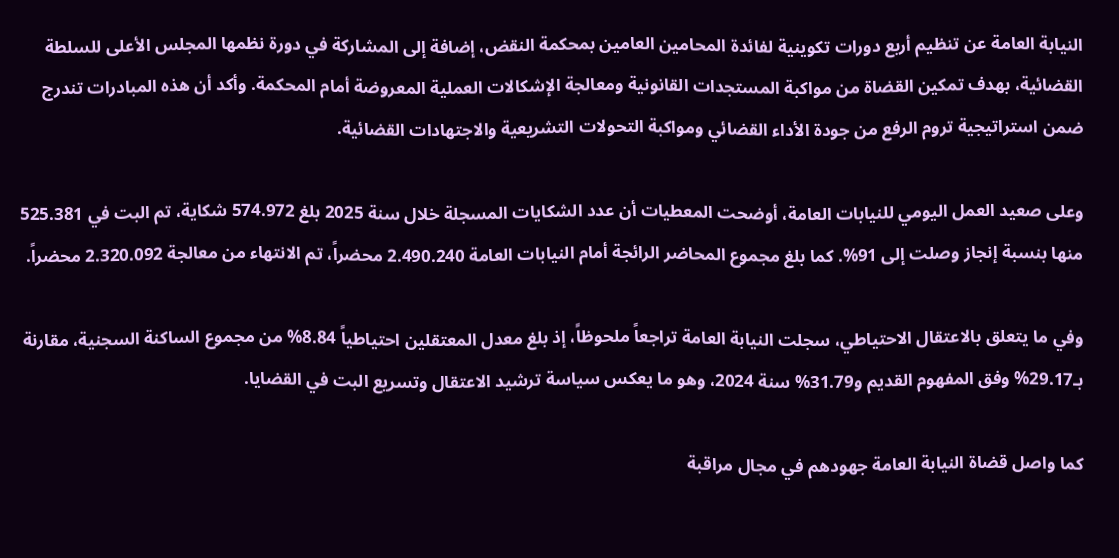النيابة العامة عن تنظيم أربع دورات تكوينية لفائدة المحامين العامين بمحكمة النقض، إضافة إلى المشاركة في دورة نظمها المجلس الأعلى للسلطة القضائية، بهدف تمكين القضاة من مواكبة المستجدات القانونية ومعالجة الإشكالات العملية المعروضة أمام المحكمة. وأكد أن هذه المبادرات تندرج ضمن استراتيجية تروم الرفع من جودة الأداء القضائي ومواكبة التحولات التشريعية والاجتهادات القضائية.

وعلى صعيد العمل اليومي للنيابات العامة، أوضحت المعطيات أن عدد الشكايات المسجلة خلال سنة 2025 بلغ 574.972 شكاية، تم البت في 525.381 منها بنسبة إنجاز وصلت إلى 91%. كما بلغ مجموع المحاضر الرائجة أمام النيابات العامة 2.490.240 محضراً، تم الانتهاء من معالجة 2.320.092 محضراً.

وفي ما يتعلق بالاعتقال الاحتياطي، سجلت النيابة العامة تراجعاً ملحوظاً، إذ بلغ معدل المعتقلين احتياطياً 8.84% من مجموع الساكنة السجنية، مقارنة بـ29.17% وفق المفهوم القديم و31.79% سنة 2024، وهو ما يعكس سياسة ترشيد الاعتقال وتسريع البت في القضايا.

كما واصل قضاة النيابة العامة جهودهم في مجال مراقبة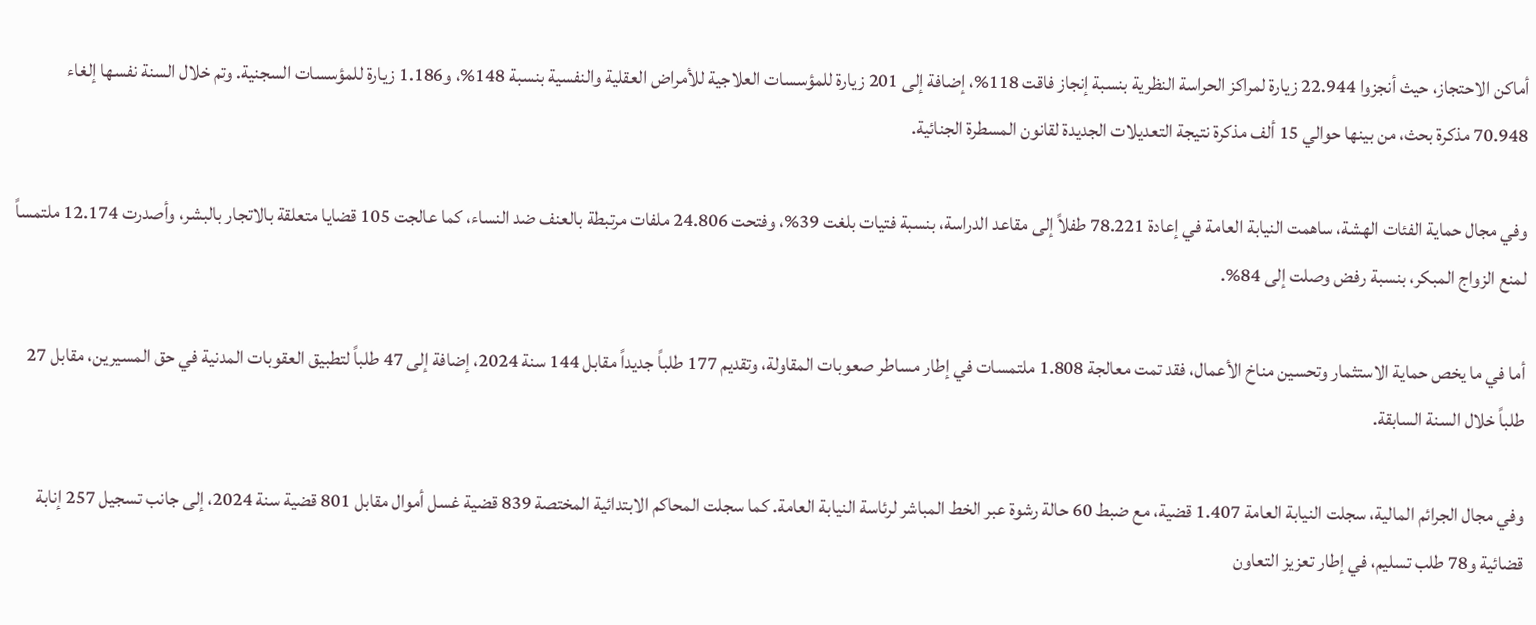أماكن الاحتجاز، حيث أنجزوا 22.944 زيارة لمراكز الحراسة النظرية بنسبة إنجاز فاقت 118%، إضافة إلى 201 زيارة للمؤسسات العلاجية للأمراض العقلية والنفسية بنسبة 148%، و1.186 زيارة للمؤسسات السجنية. وتم خلال السنة نفسها إلغاء 70.948 مذكرة بحث، من بينها حوالي 15 ألف مذكرة نتيجة التعديلات الجديدة لقانون المسطرة الجنائية.

وفي مجال حماية الفئات الهشة، ساهمت النيابة العامة في إعادة 78.221 طفلاً إلى مقاعد الدراسة، بنسبة فتيات بلغت 39%، وفتحت 24.806 ملفات مرتبطة بالعنف ضد النساء، كما عالجت 105 قضايا متعلقة بالاتجار بالبشر، وأصدرت 12.174 ملتمساً لمنع الزواج المبكر، بنسبة رفض وصلت إلى 84%.

أما في ما يخص حماية الاستثمار وتحسين مناخ الأعمال، فقد تمت معالجة 1.808 ملتمسات في إطار مساطر صعوبات المقاولة، وتقديم 177 طلباً جديداً مقابل 144 سنة 2024، إضافة إلى 47 طلباً لتطبيق العقوبات المدنية في حق المسيرين، مقابل 27 طلباً خلال السنة السابقة.

وفي مجال الجرائم المالية، سجلت النيابة العامة 1.407 قضية، مع ضبط 60 حالة رشوة عبر الخط المباشر لرئاسة النيابة العامة. كما سجلت المحاكم الابتدائية المختصة 839 قضية غسل أموال مقابل 801 قضية سنة 2024، إلى جانب تسجيل 257 إنابة قضائية و78 طلب تسليم، في إطار تعزيز التعاون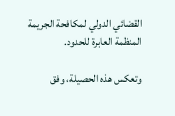القضائي الدولي لمكافحة الجريمة المنظمة العابرة للحدود.

وتعكس هذه الحصيلة، وفق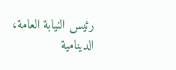رئيس النيابة العامة، الدينامية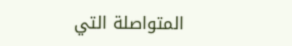المتواصلة التي